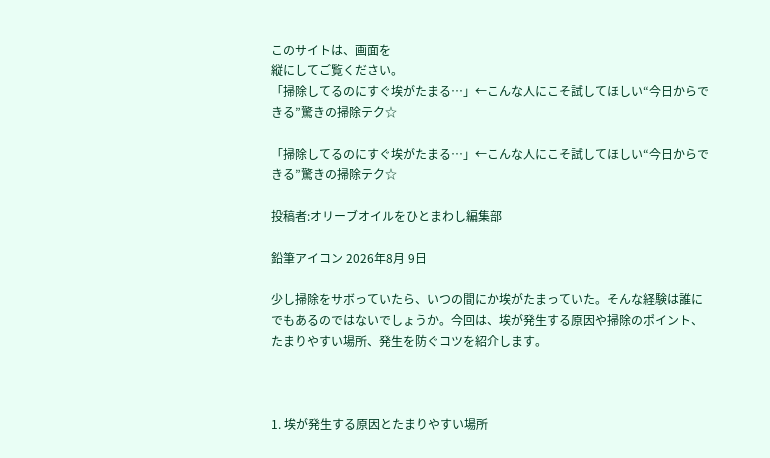このサイトは、画面を
縦にしてご覧ください。
「掃除してるのにすぐ埃がたまる…」←こんな人にこそ試してほしい“今日からできる”驚きの掃除テク☆

「掃除してるのにすぐ埃がたまる…」←こんな人にこそ試してほしい“今日からできる”驚きの掃除テク☆

投稿者:オリーブオイルをひとまわし編集部

鉛筆アイコン 2026年8月 9日

少し掃除をサボっていたら、いつの間にか埃がたまっていた。そんな経験は誰にでもあるのではないでしょうか。今回は、埃が発生する原因や掃除のポイント、たまりやすい場所、発生を防ぐコツを紹介します。



1. 埃が発生する原因とたまりやすい場所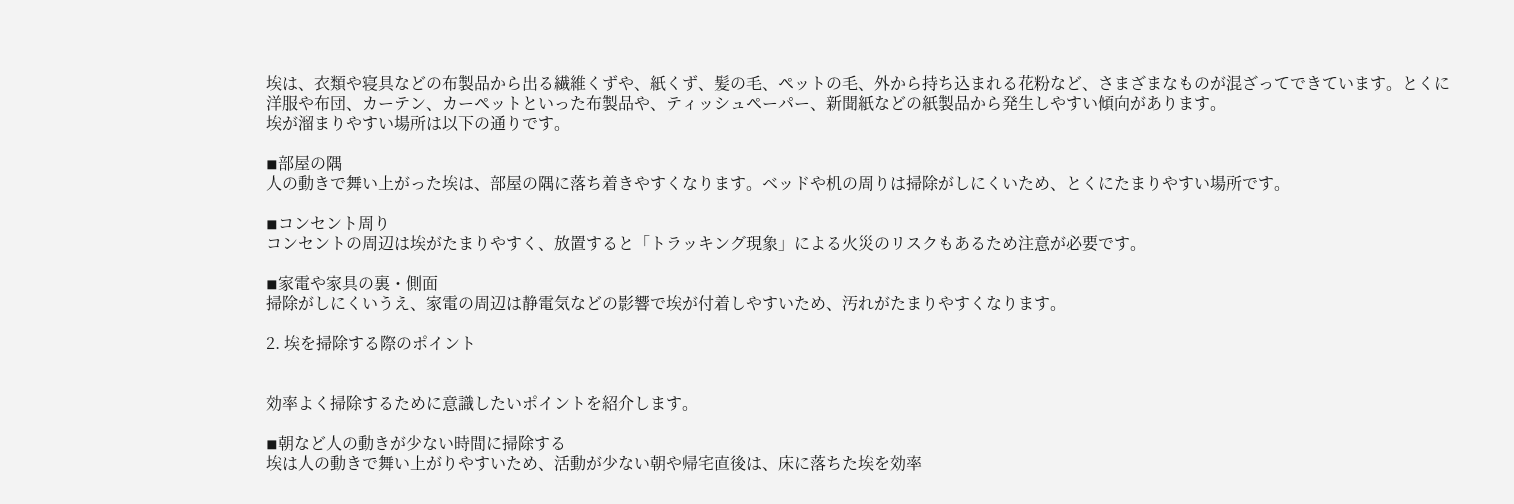埃は、衣類や寝具などの布製品から出る繊維くずや、紙くず、髪の毛、ペットの毛、外から持ち込まれる花粉など、さまざまなものが混ざってできています。とくに洋服や布団、カーテン、カーペットといった布製品や、ティッシュペーパー、新聞紙などの紙製品から発生しやすい傾向があります。
埃が溜まりやすい場所は以下の通りです。

◾部屋の隅
人の動きで舞い上がった埃は、部屋の隅に落ち着きやすくなります。ベッドや机の周りは掃除がしにくいため、とくにたまりやすい場所です。

◾コンセント周り
コンセントの周辺は埃がたまりやすく、放置すると「トラッキング現象」による火災のリスクもあるため注意が必要です。

◾家電や家具の裏・側面
掃除がしにくいうえ、家電の周辺は静電気などの影響で埃が付着しやすいため、汚れがたまりやすくなります。

2. 埃を掃除する際のポイント


効率よく掃除するために意識したいポイントを紹介します。

◾朝など人の動きが少ない時間に掃除する
埃は人の動きで舞い上がりやすいため、活動が少ない朝や帰宅直後は、床に落ちた埃を効率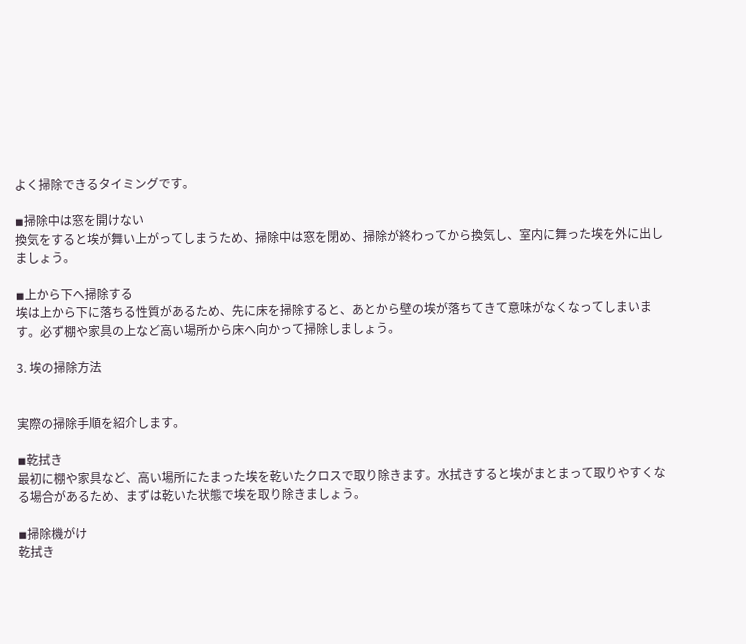よく掃除できるタイミングです。

◾掃除中は窓を開けない
換気をすると埃が舞い上がってしまうため、掃除中は窓を閉め、掃除が終わってから換気し、室内に舞った埃を外に出しましょう。

◾上から下へ掃除する
埃は上から下に落ちる性質があるため、先に床を掃除すると、あとから壁の埃が落ちてきて意味がなくなってしまいます。必ず棚や家具の上など高い場所から床へ向かって掃除しましょう。

3. 埃の掃除方法


実際の掃除手順を紹介します。

◾乾拭き
最初に棚や家具など、高い場所にたまった埃を乾いたクロスで取り除きます。水拭きすると埃がまとまって取りやすくなる場合があるため、まずは乾いた状態で埃を取り除きましょう。

◾掃除機がけ
乾拭き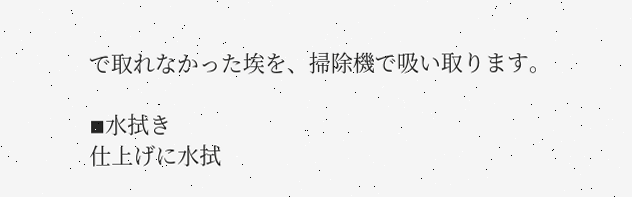で取れなかった埃を、掃除機で吸い取ります。

◾水拭き
仕上げに水拭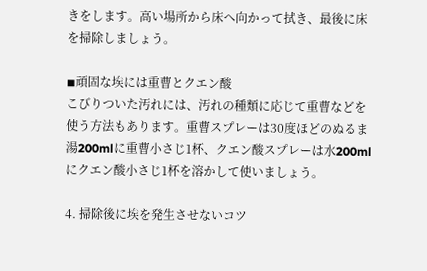きをします。高い場所から床へ向かって拭き、最後に床を掃除しましょう。

◾頑固な埃には重曹とクエン酸
こびりついた汚れには、汚れの種類に応じて重曹などを使う方法もあります。重曹スプレーは30度ほどのぬるま湯200mlに重曹小さじ1杯、クエン酸スプレーは水200mlにクエン酸小さじ1杯を溶かして使いましょう。

4. 掃除後に埃を発生させないコツ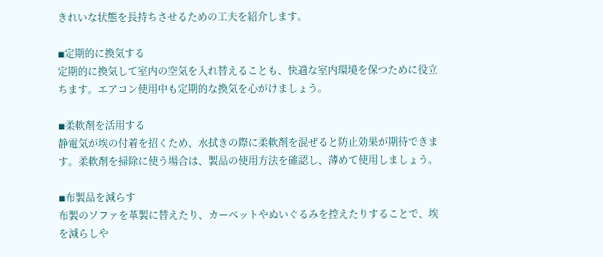きれいな状態を長持ちさせるための工夫を紹介します。

◾定期的に換気する
定期的に換気して室内の空気を入れ替えることも、快適な室内環境を保つために役立ちます。エアコン使用中も定期的な換気を心がけましょう。

◾柔軟剤を活用する
静電気が埃の付着を招くため、水拭きの際に柔軟剤を混ぜると防止効果が期待できます。柔軟剤を掃除に使う場合は、製品の使用方法を確認し、薄めて使用しましょう。

◾布製品を減らす
布製のソファを革製に替えたり、カーペットやぬいぐるみを控えたりすることで、埃を減らしや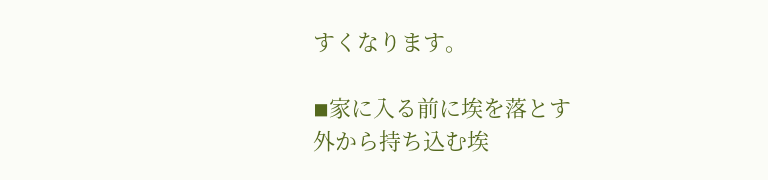すくなります。

◾家に入る前に埃を落とす
外から持ち込む埃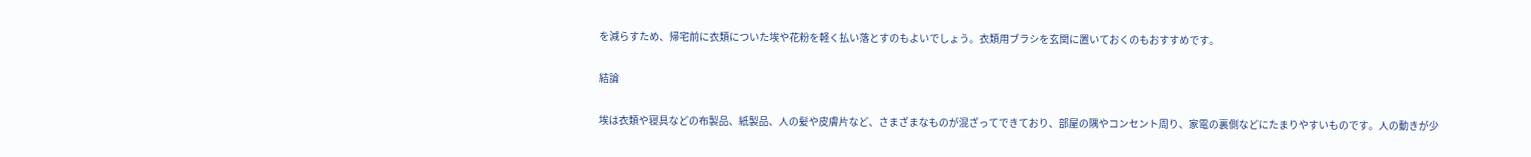を減らすため、帰宅前に衣類についた埃や花粉を軽く払い落とすのもよいでしょう。衣類用ブラシを玄関に置いておくのもおすすめです。

結論

埃は衣類や寝具などの布製品、紙製品、人の髪や皮膚片など、さまざまなものが混ざってできており、部屋の隅やコンセント周り、家電の裏側などにたまりやすいものです。人の動きが少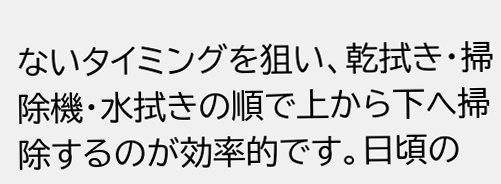ないタイミングを狙い、乾拭き・掃除機・水拭きの順で上から下へ掃除するのが効率的です。日頃の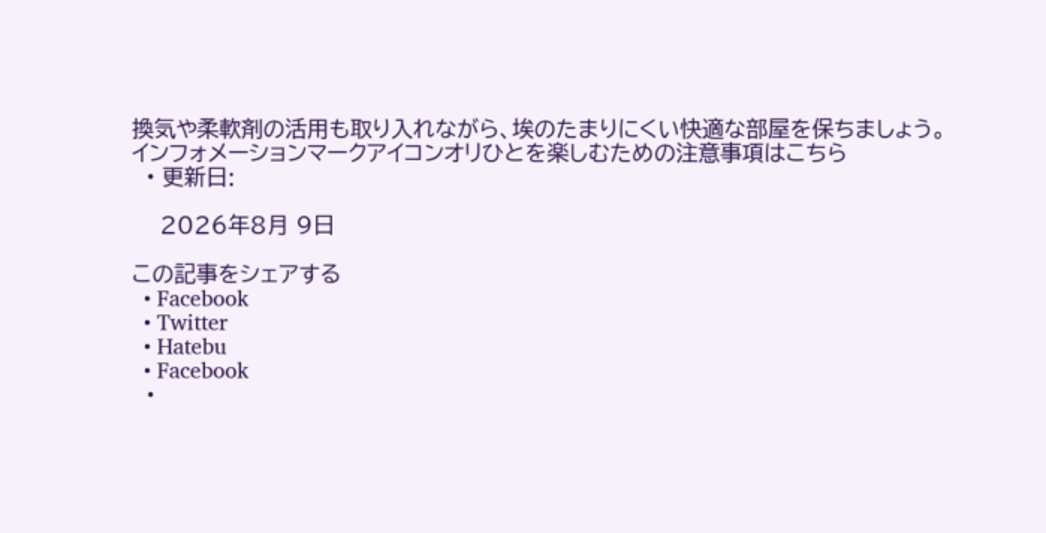換気や柔軟剤の活用も取り入れながら、埃のたまりにくい快適な部屋を保ちましょう。
インフォメーションマークアイコンオリひとを楽しむための注意事項はこちら
  • 更新日:

    2026年8月 9日

この記事をシェアする
  • Facebook
  • Twitter
  • Hatebu
  • Facebook
  •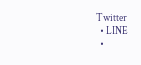Twitter
  • LINE
  •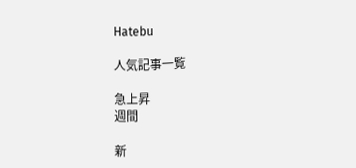Hatebu

人気記事一覧

急上昇
週間

新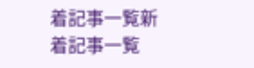着記事一覧新着記事一覧